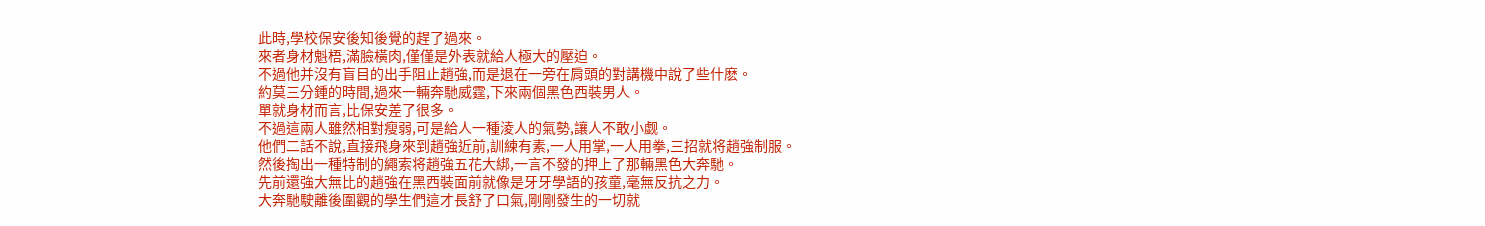此時,學校保安後知後覺的趕了過來。
來者身材魁梧,滿臉橫肉,僅僅是外表就給人極大的壓迫。
不過他并沒有盲目的出手阻止趙強,而是退在一旁在肩頭的對講機中說了些什麽。
約莫三分鍾的時間,過來一輛奔馳威霆,下來兩個黑色西裝男人。
單就身材而言,比保安差了很多。
不過這兩人雖然相對瘦弱,可是給人一種淩人的氣勢,讓人不敢小觑。
他們二話不說,直接飛身來到趙強近前,訓練有素,一人用掌,一人用拳,三招就将趙強制服。
然後掏出一種特制的繩索将趙強五花大綁,一言不發的押上了那輛黑色大奔馳。
先前還強大無比的趙強在黑西裝面前就像是牙牙學語的孩童,毫無反抗之力。
大奔馳駛離後圍觀的學生們這才長舒了口氣,剛剛發生的一切就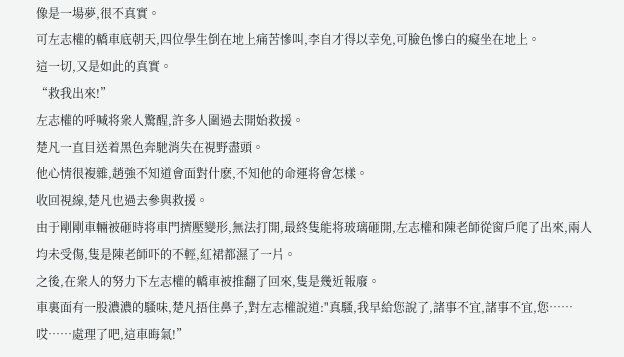像是一場夢,很不真實。
可左志權的轎車底朝天,四位學生倒在地上痛苦慘叫,李自才得以幸免,可臉色慘白的癡坐在地上。
這一切,又是如此的真實。
“救我出來!”
左志權的呼喊将衆人驚醒,許多人圍過去開始救援。
楚凡一直目送着黑色奔馳消失在視野盡頭。
他心情很複雜,趙強不知道會面對什麽,不知他的命運将會怎樣。
收回視線,楚凡也過去參與救援。
由于剛剛車輛被砸時将車門擠壓變形,無法打開,最終隻能将玻璃砸開,左志權和陳老師從窗戶爬了出來,兩人均未受傷,隻是陳老師吓的不輕,紅裙都濕了一片。
之後,在衆人的努力下左志權的轎車被推翻了回來,隻是幾近報廢。
車裏面有一股濃濃的騷味,楚凡捂住鼻子,對左志權說道:"真騷,我早給您說了,諸事不宜,諸事不宜,您……哎……處理了吧,這車晦氣!”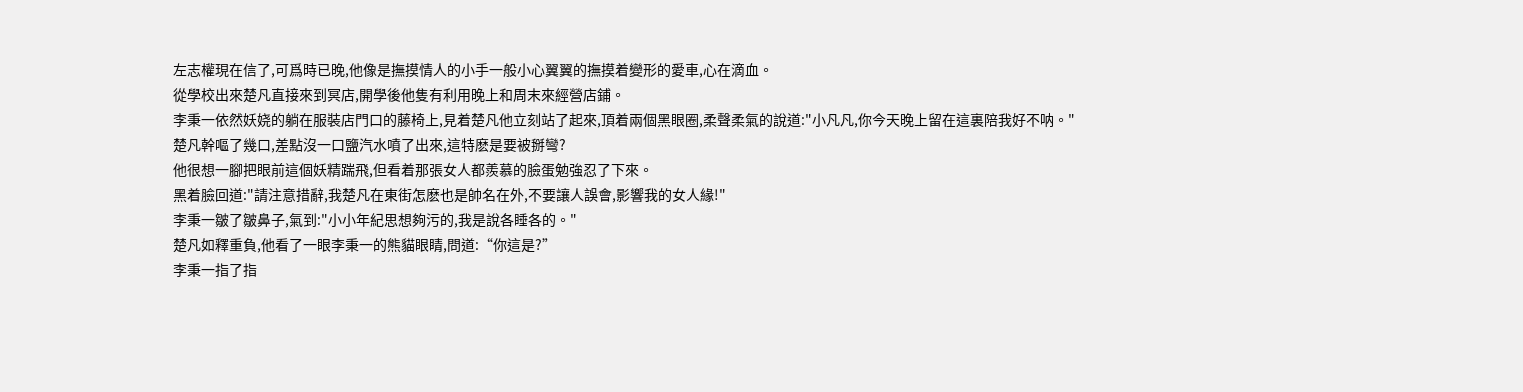左志權現在信了,可爲時已晚,他像是撫摸情人的小手一般小心翼翼的撫摸着變形的愛車,心在滴血。
從學校出來楚凡直接來到冥店,開學後他隻有利用晚上和周末來經營店鋪。
李秉一依然妖娆的躺在服裝店門口的藤椅上,見着楚凡他立刻站了起來,頂着兩個黑眼圈,柔聲柔氣的說道:"小凡凡,你今天晚上留在這裏陪我好不呐。"
楚凡幹嘔了幾口,差點沒一口鹽汽水噴了出來,這特麽是要被掰彎?
他很想一腳把眼前這個妖精踹飛,但看着那張女人都羨慕的臉蛋勉強忍了下來。
黑着臉回道:"請注意措辭,我楚凡在東街怎麽也是帥名在外,不要讓人誤會,影響我的女人緣!"
李秉一皺了皺鼻子,氣到:"小小年紀思想夠污的,我是說各睡各的。"
楚凡如釋重負,他看了一眼李秉一的熊貓眼睛,問道:“你這是?”
李秉一指了指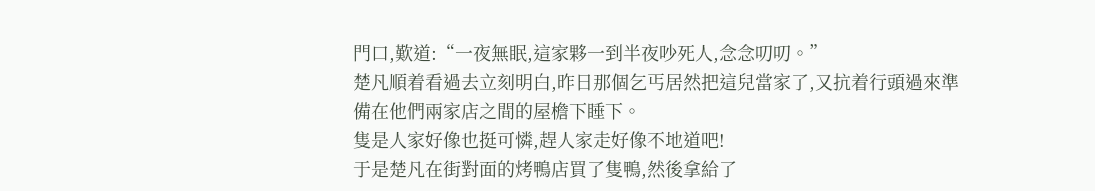門口,歎道:“一夜無眠,這家夥一到半夜吵死人,念念叨叨。”
楚凡順着看過去立刻明白,昨日那個乞丐居然把這兒當家了,又抗着行頭過來準備在他們兩家店之間的屋檐下睡下。
隻是人家好像也挺可憐,趕人家走好像不地道吧!
于是楚凡在街對面的烤鴨店買了隻鴨,然後拿給了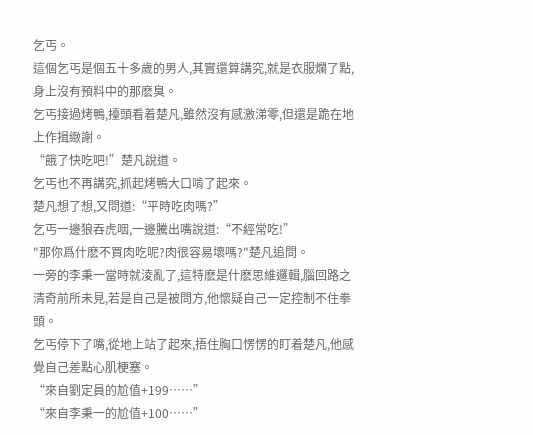乞丐。
這個乞丐是個五十多歲的男人,其實還算講究,就是衣服爛了點,身上沒有預料中的那麽臭。
乞丐接過烤鴨,擡頭看着楚凡,雖然沒有感激涕零,但還是跪在地上作揖緻謝。
“餓了快吃吧!”楚凡說道。
乞丐也不再講究,抓起烤鴨大口啃了起來。
楚凡想了想,又問道:“平時吃肉嗎?”
乞丐一邊狼吞虎咽,一邊騰出嘴說道:“不經常吃!”
"那你爲什麽不買肉吃呢?肉很容易壞嗎?"楚凡追問。
一旁的李秉一當時就淩亂了,這特麽是什麽思維邏輯,腦回路之清奇前所未見,若是自己是被問方,他懷疑自己一定控制不住拳頭。
乞丐停下了嘴,從地上站了起來,捂住胸口愣愣的盯着楚凡,他感覺自己差點心肌梗塞。
“來自劉定員的尬值+199……”
“來自李秉一的尬值+100……”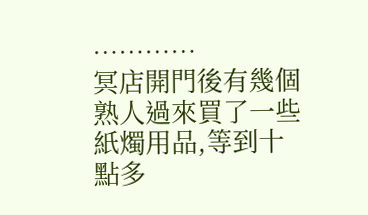…………
冥店開門後有幾個熟人過來買了一些紙燭用品,等到十點多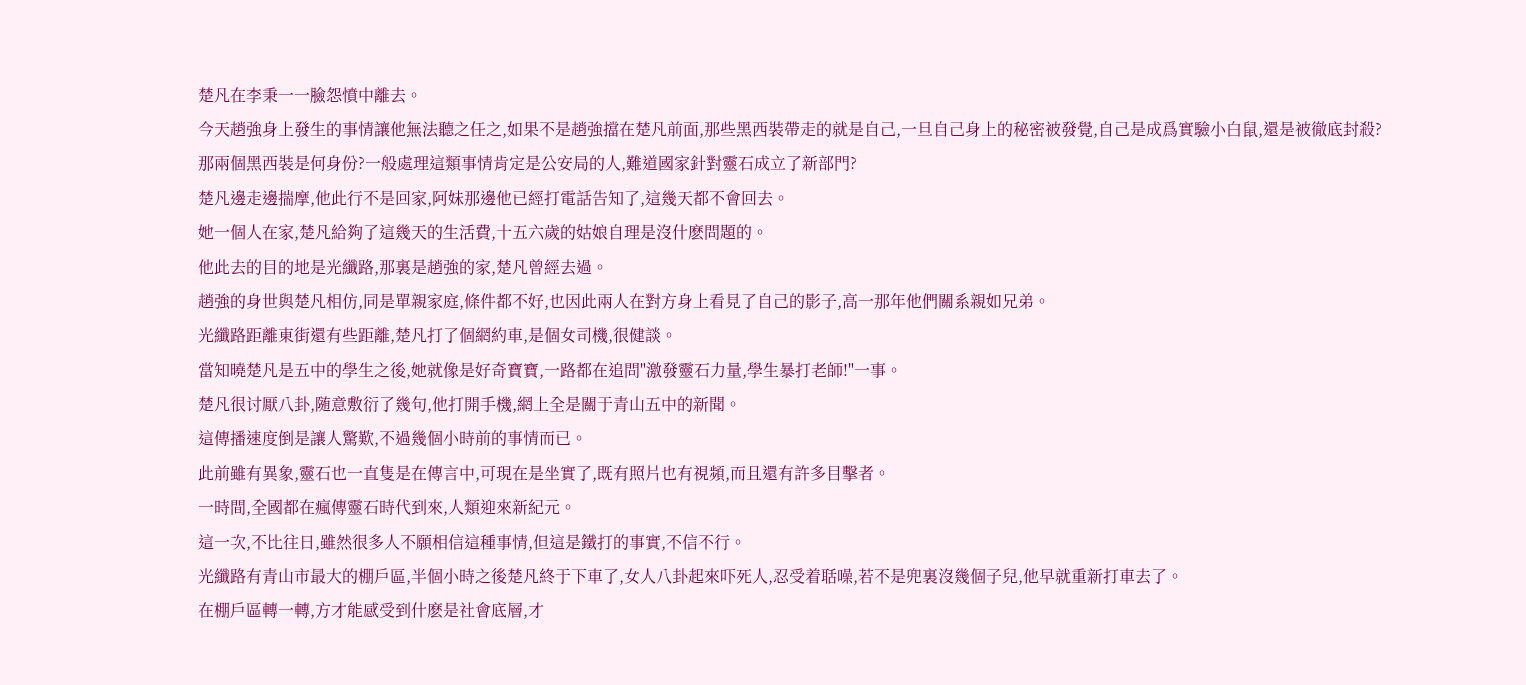楚凡在李秉一一臉怨憤中離去。
今天趙強身上發生的事情讓他無法聽之任之,如果不是趙強擋在楚凡前面,那些黑西裝帶走的就是自己,一旦自己身上的秘密被發覺,自己是成爲實驗小白鼠,還是被徹底封殺?
那兩個黑西裝是何身份?一般處理這類事情肯定是公安局的人,難道國家針對靈石成立了新部門?
楚凡邊走邊揣摩,他此行不是回家,阿妹那邊他已經打電話告知了,這幾天都不會回去。
她一個人在家,楚凡給夠了這幾天的生活費,十五六歲的姑娘自理是沒什麽問題的。
他此去的目的地是光纖路,那裏是趙強的家,楚凡曾經去過。
趙強的身世與楚凡相仿,同是單親家庭,條件都不好,也因此兩人在對方身上看見了自己的影子,高一那年他們關系親如兄弟。
光纖路距離東街還有些距離,楚凡打了個網約車,是個女司機,很健談。
當知曉楚凡是五中的學生之後,她就像是好奇寶寶,一路都在追問"激發靈石力量,學生暴打老師!"一事。
楚凡很讨厭八卦,随意敷衍了幾句,他打開手機,網上全是關于青山五中的新聞。
這傳播速度倒是讓人驚歎,不過幾個小時前的事情而已。
此前雖有異象,靈石也一直隻是在傳言中,可現在是坐實了,既有照片也有視頻,而且還有許多目擊者。
一時間,全國都在瘋傳靈石時代到來,人類迎來新紀元。
這一次,不比往日,雖然很多人不願相信這種事情,但這是鐵打的事實,不信不行。
光纖路有青山市最大的棚戶區,半個小時之後楚凡終于下車了,女人八卦起來吓死人,忍受着聒噪,若不是兜裏沒幾個子兒,他早就重新打車去了。
在棚戶區轉一轉,方才能感受到什麽是社會底層,才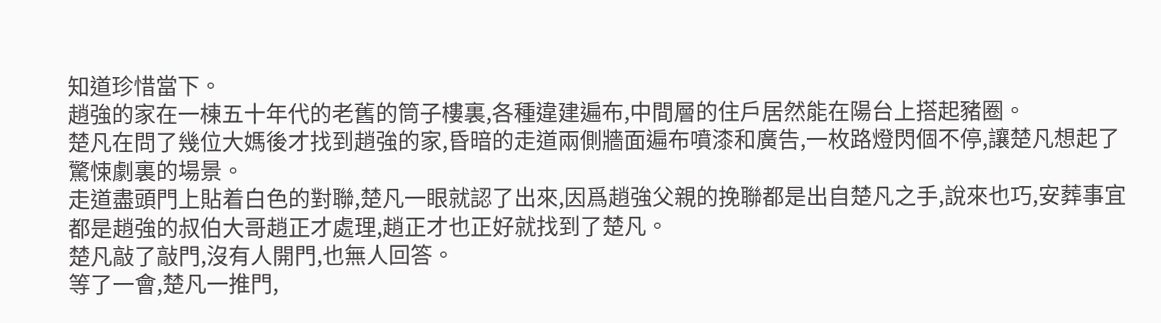知道珍惜當下。
趙強的家在一棟五十年代的老舊的筒子樓裏,各種違建遍布,中間層的住戶居然能在陽台上搭起豬圈。
楚凡在問了幾位大媽後才找到趙強的家,昏暗的走道兩側牆面遍布噴漆和廣告,一枚路燈閃個不停,讓楚凡想起了驚悚劇裏的場景。
走道盡頭門上貼着白色的對聯,楚凡一眼就認了出來,因爲趙強父親的挽聯都是出自楚凡之手,說來也巧,安葬事宜都是趙強的叔伯大哥趙正才處理,趙正才也正好就找到了楚凡。
楚凡敲了敲門,沒有人開門,也無人回答。
等了一會,楚凡一推門,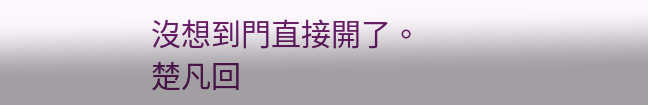沒想到門直接開了。
楚凡回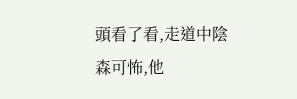頭看了看,走道中陰森可怖,他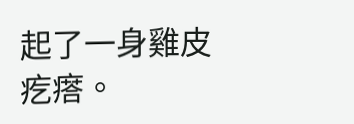起了一身雞皮疙瘩。